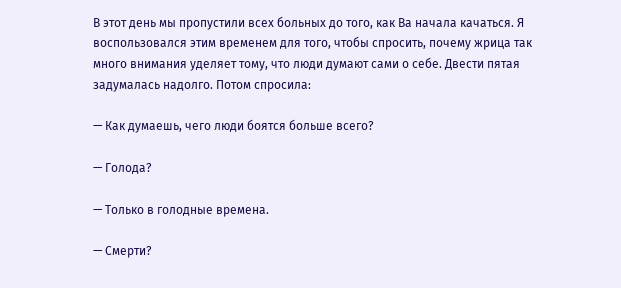В этот день мы пропустили всех больных до того, как Ва начала качаться. Я воспользовался этим временем для того, чтобы спросить, почему жрица так много внимания уделяет тому, что люди думают сами о себе. Двести пятая задумалась надолго. Потом спросила:

— Как думаешь, чего люди боятся больше всего?

— Голода?

— Только в голодные времена.

— Смерти?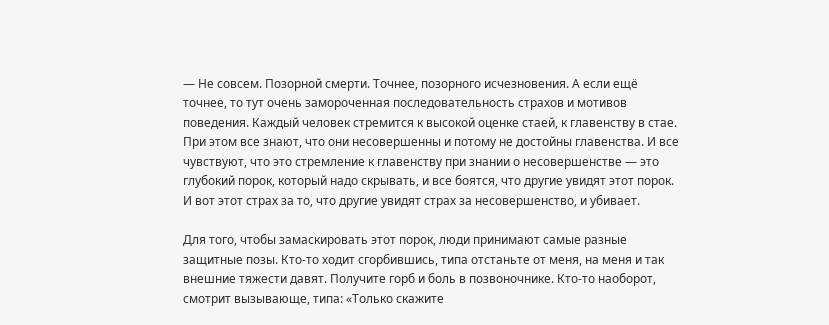— Не совсем. Позорной смерти. Точнее, позорного исчезновения. А если ещё точнее, то тут очень замороченная последовательность страхов и мотивов поведения. Каждый человек стремится к высокой оценке стаей, к главенству в стае. При этом все знают, что они несовершенны и потому не достойны главенства. И все чувствуют, что это стремление к главенству при знании о несовершенстве — это глубокий порок, который надо скрывать, и все боятся, что другие увидят этот порок. И вот этот страх за то, что другие увидят страх за несовершенство, и убивает.

Для того, чтобы замаскировать этот порок, люди принимают самые разные защитные позы. Кто-то ходит сгорбившись, типа отстаньте от меня, на меня и так внешние тяжести давят. Получите горб и боль в позвоночнике. Кто-то наоборот, смотрит вызывающе, типа: «Только скажите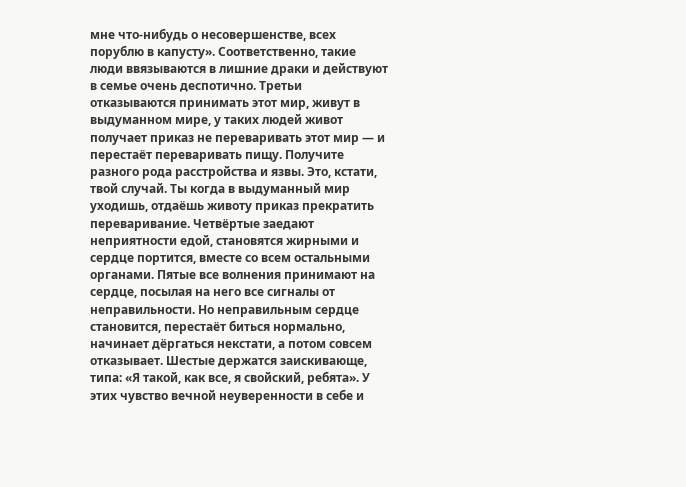мне что-нибудь о несовершенстве, всех порублю в капусту». Соответственно, такие люди ввязываются в лишние драки и действуют в семье очень деспотично. Третьи отказываются принимать этот мир, живут в выдуманном мире, у таких людей живот получает приказ не переваривать этот мир — и перестаёт переваривать пищу. Получите разного рода расстройства и язвы. Это, кстати, твой случай. Ты когда в выдуманный мир уходишь, отдаёшь животу приказ прекратить переваривание. Четвёртые заедают неприятности едой, становятся жирными и сердце портится, вместе со всем остальными органами. Пятые все волнения принимают на сердце, посылая на него все сигналы от неправильности. Но неправильным сердце становится, перестаёт биться нормально, начинает дёргаться некстати, а потом совсем отказывает. Шестые держатся заискивающе, типа: «Я такой, как все, я свойский, ребята». У этих чувство вечной неуверенности в себе и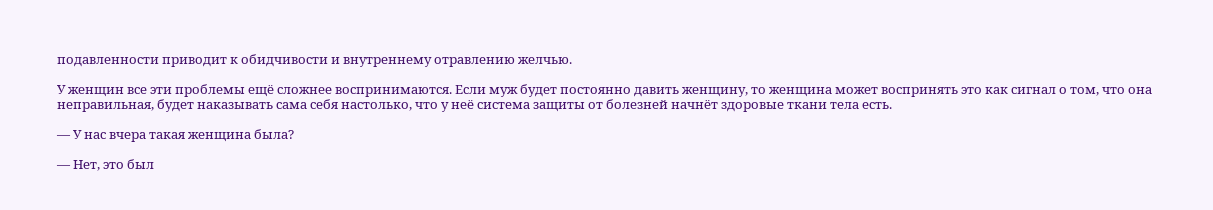подавленности приводит к обидчивости и внутреннему отравлению желчью.

У женщин все эти проблемы ещё сложнее воспринимаются. Если муж будет постоянно давить женщину, то женщина может воспринять это как сигнал о том, что она неправильная, будет наказывать сама себя настолько, что у неё система защиты от болезней начнёт здоровые ткани тела есть.

— У нас вчера такая женщина была?

— Нет, это был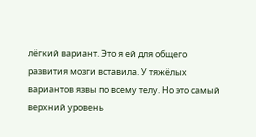лёгкий вариант. Это я ей для общего развития мозги вставила. У тяжёлых вариантов язвы по всему телу. Но это самый верхний уровень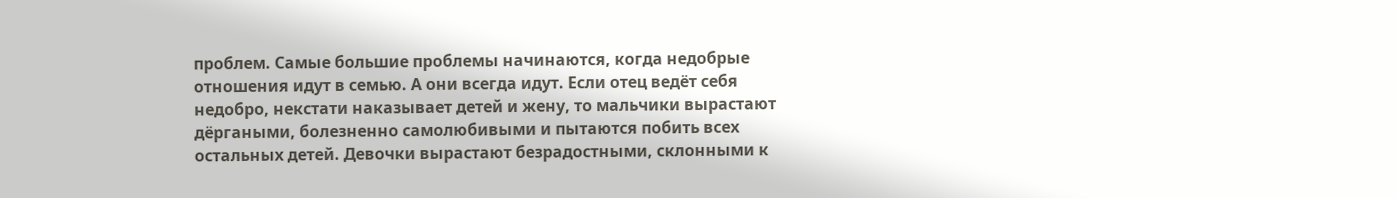проблем. Самые большие проблемы начинаются, когда недобрые отношения идут в семью. А они всегда идут. Если отец ведёт себя недобро, некстати наказывает детей и жену, то мальчики вырастают дёргаными, болезненно самолюбивыми и пытаются побить всех остальных детей. Девочки вырастают безрадостными, склонными к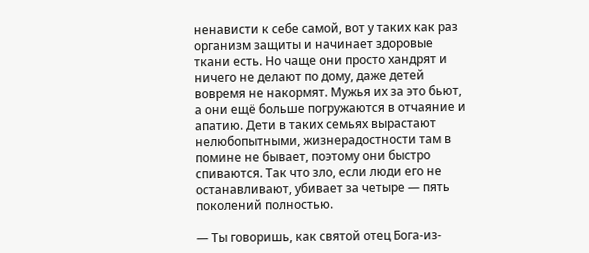ненависти к себе самой, вот у таких как раз организм защиты и начинает здоровые ткани есть. Но чаще они просто хандрят и ничего не делают по дому, даже детей вовремя не накормят. Мужья их за это бьют, а они ещё больше погружаются в отчаяние и апатию. Дети в таких семьях вырастают нелюбопытными, жизнерадостности там в помине не бывает, поэтому они быстро спиваются. Так что зло, если люди его не останавливают, убивает за четыре — пять поколений полностью.

— Ты говоришь, как святой отец Бога-из-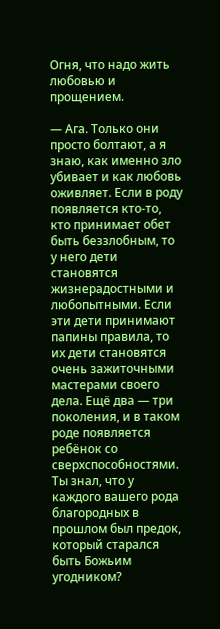Огня, что надо жить любовью и прощением.

— Ага. Только они просто болтают, а я знаю, как именно зло убивает и как любовь оживляет. Если в роду появляется кто-то, кто принимает обет быть беззлобным, то у него дети становятся жизнерадостными и любопытными. Если эти дети принимают папины правила, то их дети становятся очень зажиточными мастерами своего дела. Ещё два — три поколения, и в таком роде появляется ребёнок со сверхспособностями. Ты знал, что у каждого вашего рода благородных в прошлом был предок, который старался быть Божьим угодником?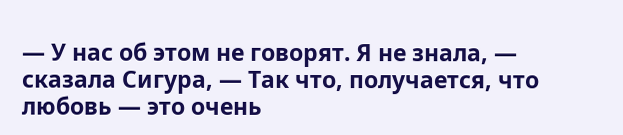— У нас об этом не говорят. Я не знала, — сказала Сигура, — Так что, получается, что любовь — это очень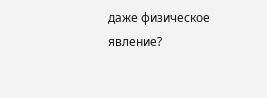даже физическое явление?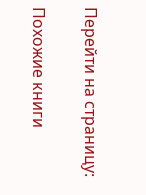Перейти на страницу:

Похожие книги